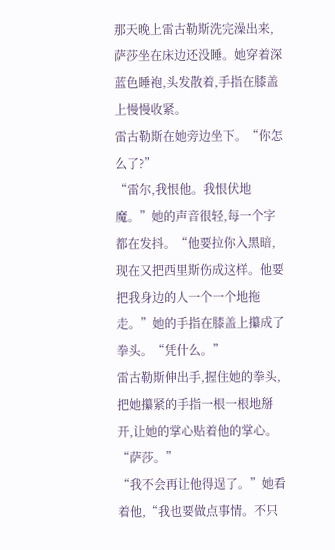那天晚上雷古勒斯洗完澡出来,萨莎坐在床边还没睡。她穿着深蓝色睡袍,头发散着,手指在膝盖上慢慢收紧。
雷古勒斯在她旁边坐下。“你怎么了?”
“雷尔,我恨他。我恨伏地魔。”她的声音很轻,每一个字都在发抖。“他要拉你入黑暗,现在又把西里斯伤成这样。他要把我身边的人一个一个地拖走。”她的手指在膝盖上攥成了拳头。“凭什么。”
雷古勒斯伸出手,握住她的拳头,把她攥紧的手指一根一根地掰开,让她的掌心贴着他的掌心。
“萨莎。”
“我不会再让他得逞了。”她看着他,“我也要做点事情。不只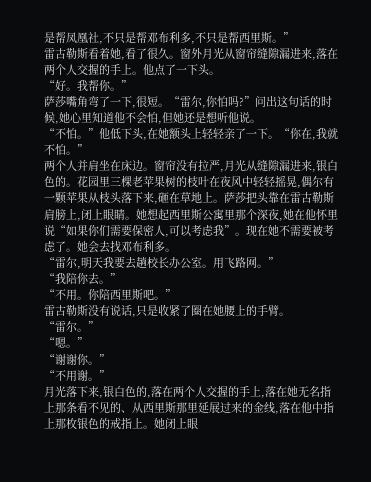是帮凤凰社,不只是帮邓布利多,不只是帮西里斯。”
雷古勒斯看着她,看了很久。窗外月光从窗帘缝隙漏进来,落在两个人交握的手上。他点了一下头。
“好。我帮你。”
萨莎嘴角弯了一下,很短。“雷尔,你怕吗?”问出这句话的时候,她心里知道他不会怕,但她还是想听他说。
“不怕。”他低下头,在她额头上轻轻亲了一下。“你在,我就不怕。”
两个人并肩坐在床边。窗帘没有拉严,月光从缝隙漏进来,银白色的。花园里三棵老苹果树的枝叶在夜风中轻轻摇晃,偶尔有一颗苹果从枝头落下来,砸在草地上。萨莎把头靠在雷古勒斯肩膀上,闭上眼睛。她想起西里斯公寓里那个深夜,她在他怀里说“如果你们需要保密人,可以考虑我”。现在她不需要被考虑了。她会去找邓布利多。
“雷尔,明天我要去趟校长办公室。用飞路网。”
“我陪你去。”
“不用。你陪西里斯吧。”
雷古勒斯没有说话,只是收紧了圈在她腰上的手臂。
“雷尔。”
“嗯。”
“谢谢你。”
“不用谢。”
月光落下来,银白色的,落在两个人交握的手上,落在她无名指上那条看不见的、从西里斯那里延展过来的金线,落在他中指上那枚银色的戒指上。她闭上眼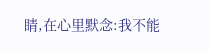睛,在心里默念:我不能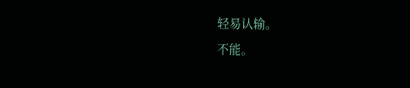轻易认输。
不能。